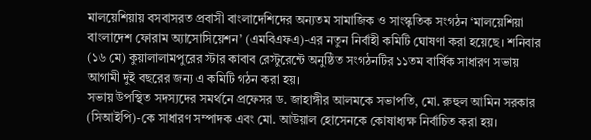মালয়েশিয়ায় বসবাসরত প্রবাসী বাংলাদেশিদের অন্যতম সামাজিক ও সাংস্কৃতিক সংগঠন ‘মালয়েশিয়া বাংলাদেশ ফোরাম অ্যাসোসিয়েশন’ (এমবিএফএ)-এর নতুন নির্বাহী কমিটি ঘোষণা করা হয়েছে। শনিবার (১৬ মে) কুয়ালালামপুরের স্টার কাবাব রেস্টুরেন্টে অনুষ্ঠিত সংগঠনটির ১১তম বার্ষিক সাধারণ সভায় আগামী দুই বছরের জন্য এ কমিটি গঠন করা হয়।
সভায় উপস্থিত সদস্যদের সমর্থনে প্রফেসর ড. জাহাঙ্গীর আলমকে সভাপতি, মো. রুহুল আমিন সরকার (সিআইপি)-কে সাধারণ সম্পাদক এবং মো. আউয়াল হোসেনকে কোষাধ্যক্ষ নির্বাচিত করা হয়।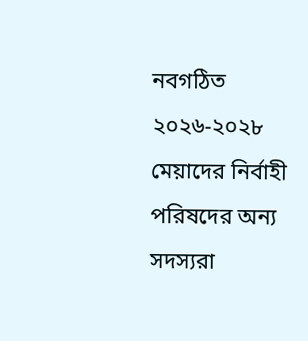নবগঠিত ২০২৬-২০২৮ মেয়াদের নির্বাহী পরিষদের অন্য সদস্যরা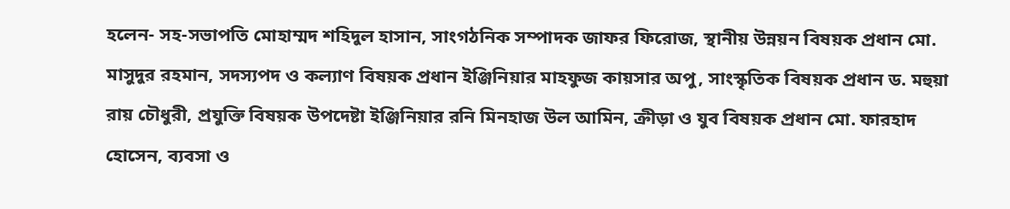হলেন- সহ-সভাপতি মোহাম্মদ শহিদুল হাসান, সাংগঠনিক সম্পাদক জাফর ফিরোজ, স্থানীয় উন্নয়ন বিষয়ক প্রধান মো. মাসুদুর রহমান, সদস্যপদ ও কল্যাণ বিষয়ক প্রধান ইঞ্জিনিয়ার মাহফুজ কায়সার অপু, সাংস্কৃতিক বিষয়ক প্রধান ড. মহুয়া রায় চৌধুরী, প্রযুক্তি বিষয়ক উপদেষ্টা ইঞ্জিনিয়ার রনি মিনহাজ উল আমিন, ক্রীড়া ও যুব বিষয়ক প্রধান মো. ফারহাদ হোসেন, ব্যবসা ও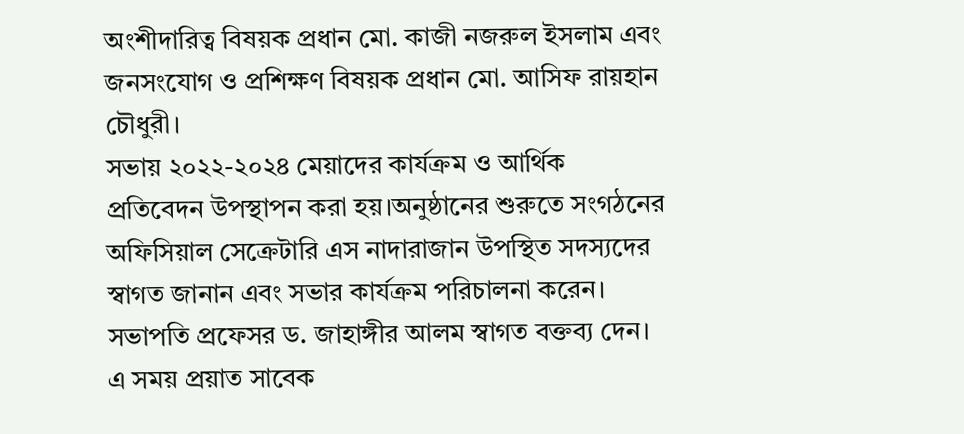অংশীদারিত্ব বিষয়ক প্রধান মো. কাজী নজরুল ইসলাম এবং জনসংযোগ ও প্রশিক্ষণ বিষয়ক প্রধান মো. আসিফ রায়হান চৌধুরী।
সভায় ২০২২-২০২৪ মেয়াদের কার্যক্রম ও আর্থিক প্রতিবেদন উপস্থাপন করা হয়।অনুষ্ঠানের শুরুতে সংগঠনের অফিসিয়াল সেক্রেটারি এস নাদারাজান উপস্থিত সদস্যদের স্বাগত জানান এবং সভার কার্যক্রম পরিচালনা করেন। সভাপতি প্রফেসর ড. জাহাঙ্গীর আলম স্বাগত বক্তব্য দেন। এ সময় প্রয়াত সাবেক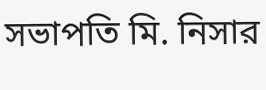সভাপতি মি. নিসার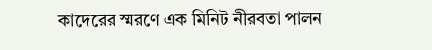কাদেরের স্মরণে এক মিনিট নীরবতা পালন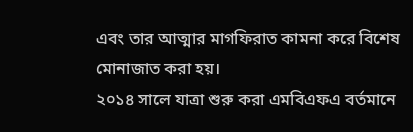এবং তার আত্মার মাগফিরাত কামনা করে বিশেষ মোনাজাত করা হয়।
২০১৪ সালে যাত্রা শুরু করা এমবিএফএ বর্তমানে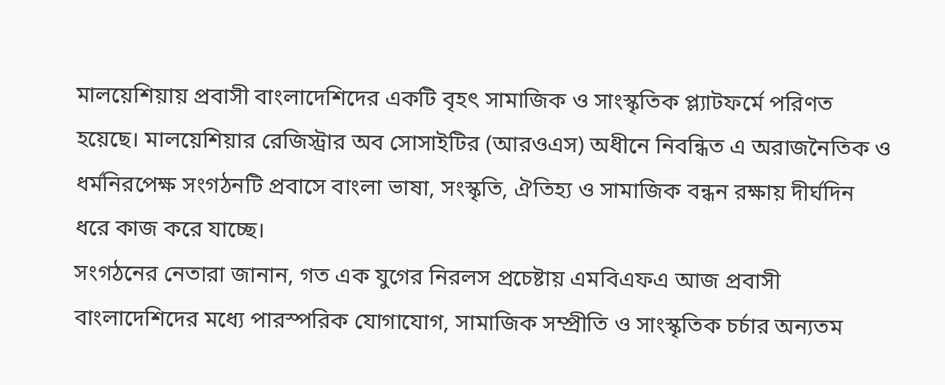মালয়েশিয়ায় প্রবাসী বাংলাদেশিদের একটি বৃহৎ সামাজিক ও সাংস্কৃতিক প্ল্যাটফর্মে পরিণত হয়েছে। মালয়েশিয়ার রেজিস্ট্রার অব সোসাইটির (আরওএস) অধীনে নিবন্ধিত এ অরাজনৈতিক ও ধর্মনিরপেক্ষ সংগঠনটি প্রবাসে বাংলা ভাষা, সংস্কৃতি, ঐতিহ্য ও সামাজিক বন্ধন রক্ষায় দীর্ঘদিন ধরে কাজ করে যাচ্ছে।
সংগঠনের নেতারা জানান, গত এক যুগের নিরলস প্রচেষ্টায় এমবিএফএ আজ প্রবাসী বাংলাদেশিদের মধ্যে পারস্পরিক যোগাযোগ, সামাজিক সম্প্রীতি ও সাংস্কৃতিক চর্চার অন্যতম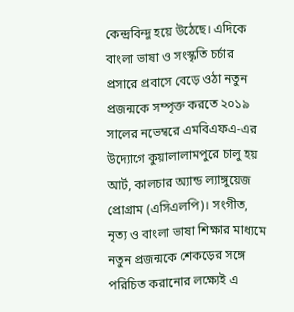কেন্দ্রবিন্দু হয়ে উঠেছে। এদিকে বাংলা ভাষা ও সংস্কৃতি চর্চার প্রসারে প্রবাসে বেড়ে ওঠা নতুন প্রজন্মকে সম্পৃক্ত করতে ২০১৯ সালের নভেম্বরে এমবিএফএ-এর উদ্যোগে কুয়ালালামপুরে চালু হয় আর্ট, কালচার অ্যান্ড ল্যাঙ্গুয়েজ প্রোগ্রাম (এসিএলপি)। সংগীত, নৃত্য ও বাংলা ভাষা শিক্ষার মাধ্যমে নতুন প্রজন্মকে শেকড়ের সঙ্গে পরিচিত করানোর লক্ষ্যেই এ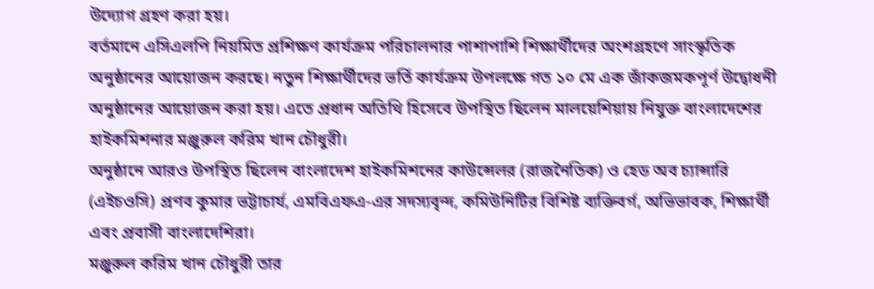উদ্যোগ গ্রহণ করা হয়।
বর্তমানে এসিএলপি নিয়মিত প্রশিক্ষণ কার্যক্রম পরিচালনার পাশাপাশি শিক্ষার্থীদের অংশগ্রহণে সাংস্কৃতিক অনুষ্ঠানের আয়োজন করছে। নতুন শিক্ষার্থীদের ভর্তি কার্যক্রম উপলক্ষে গত ১০ মে এক জাঁকজমকপূর্ণ উদ্বোধনী অনুষ্ঠানের আয়োজন করা হয়। এতে প্রধান অতিথি হিসেবে উপস্থিত ছিলেন মালয়েশিয়ায় নিযুক্ত বাংলাদেশের হাইকমিশনার মঞ্জুরুল করিম খান চৌধুরী।
অনুষ্ঠানে আরও উপস্থিত ছিলেন বাংলাদেশ হাইকমিশনের কাউন্সেলর (রাজনৈতিক) ও হেড অব চ্যান্সারি (এইচওসি) প্রণব কুমার ভট্টাচার্য, এমবিএফএ-এর সদস্যবৃন্দ, কমিউনিটির বিশিষ্ট ব্যক্তিবর্গ, অভিভাবক, শিক্ষার্থী এবং প্রবাসী বাংলাদেশিরা।
মঞ্জুরুল করিম খান চৌধুরী তার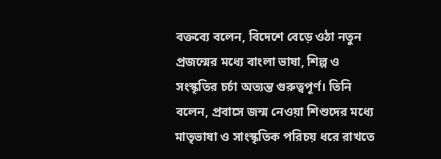বক্তব্যে বলেন, বিদেশে বেড়ে ওঠা নতুন প্রজন্মের মধ্যে বাংলা ভাষা, শিল্প ও সংস্কৃতির চর্চা অত্যন্ত গুরুত্বপূর্ণ। তিনি বলেন, প্রবাসে জন্ম নেওয়া শিশুদের মধ্যে মাতৃভাষা ও সাংস্কৃতিক পরিচয় ধরে রাখতে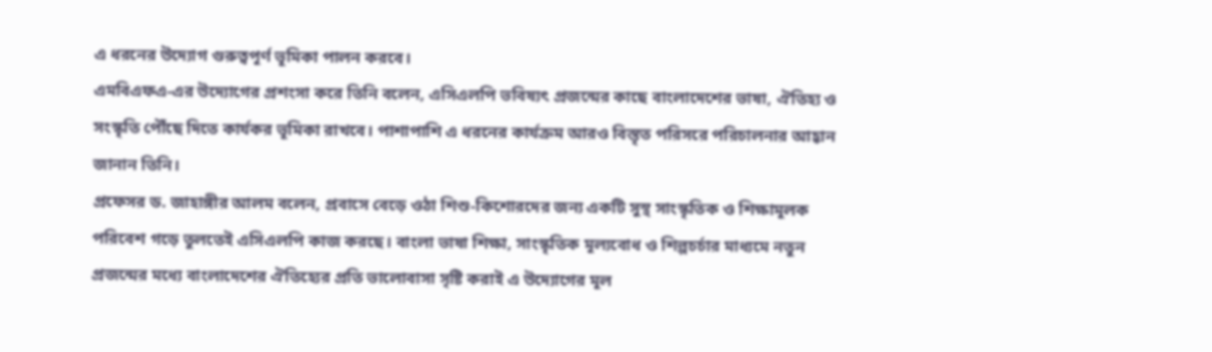এ ধরনের উদ্যোগ গুরুত্বপূর্ণ ভূমিকা পালন করবে।
এমবিএফএ-এর উদ্যোগের প্রশংসা করে তিনি বলেন, এসিএলপি ভবিষ্যৎ প্রজন্মের কাছে বাংলাদেশের ভাষা, ঐতিহ্য ও সংস্কৃতি পৌঁছে দিতে কার্যকর ভূমিকা রাখবে। পাশাপাশি এ ধরনের কার্যক্রম আরও বিস্তৃত পরিসরে পরিচালনার আহ্বান জানান তিনি।
প্রফেসর ড. জাহাঙ্গীর আলম বলেন, প্রবাসে বেড়ে ওঠা শিশু-কিশোরদের জন্য একটি সুস্থ সাংস্কৃতিক ও শিক্ষামূলক পরিবেশ গড়ে তুলতেই এসিএলপি কাজ করছে। বাংলা ভাষা শিক্ষা, সাংস্কৃতিক মূল্যবোধ ও শিল্পচর্চার মাধ্যমে নতুন প্রজন্মের মধ্যে বাংলাদেশের ঐতিহ্যের প্রতি ভালোবাসা সৃষ্টি করাই এ উদ্যোগের মূল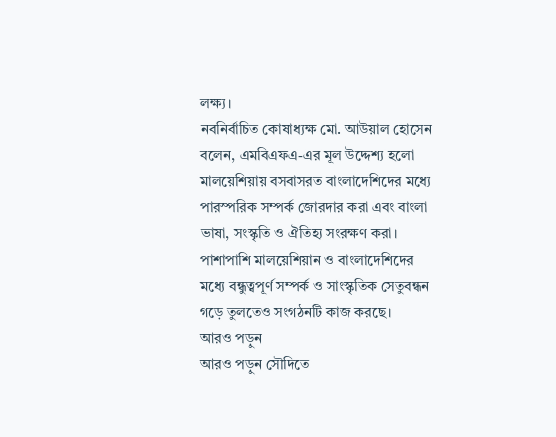লক্ষ্য।
নবনির্বাচিত কোষাধ্যক্ষ মো. আউয়াল হোসেন বলেন, এমবিএফএ-এর মূল উদ্দেশ্য হলো মালয়েশিয়ায় বসবাসরত বাংলাদেশিদের মধ্যে পারস্পরিক সম্পর্ক জোরদার করা এবং বাংলা ভাষা, সংস্কৃতি ও ঐতিহ্য সংরক্ষণ করা। পাশাপাশি মালয়েশিয়ান ও বাংলাদেশিদের মধ্যে বন্ধুত্বপূর্ণ সম্পর্ক ও সাংস্কৃতিক সেতুবন্ধন গড়ে তুলতেও সংগঠনটি কাজ করছে।
আরও পড়ুন
আরও পড়ুন সৌদিতে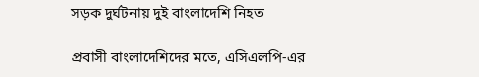সড়ক দুর্ঘটনায় দুই বাংলাদেশি নিহত

প্রবাসী বাংলাদেশিদের মতে, এসিএলপি-এর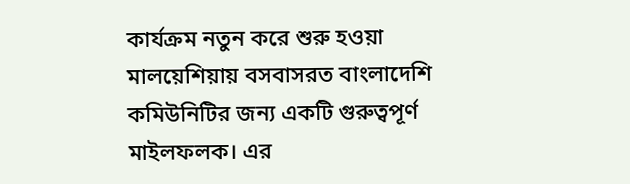কার্যক্রম নতুন করে শুরু হওয়া মালয়েশিয়ায় বসবাসরত বাংলাদেশি কমিউনিটির জন্য একটি গুরুত্বপূর্ণ মাইলফলক। এর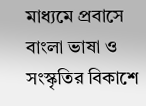মাধ্যমে প্রবাসে বাংলা ভাষা ও সংস্কৃতির বিকাশে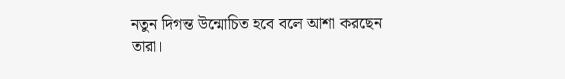নতুন দিগন্ত উন্মোচিত হবে বলে আশা করছেন তারা।